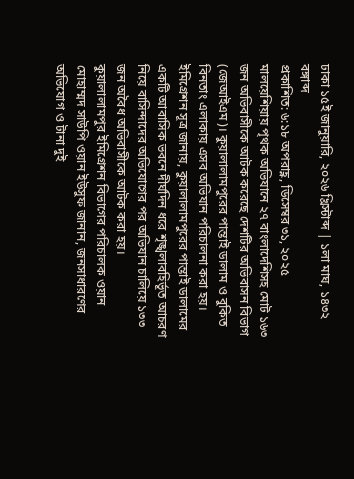ঢাকা ১৫ই জানুয়ারি, ২০২৬ খ্রিস্টাব্দ | ১লা মাঘ, ১৪৩২ বঙ্গাব্দ
প্রকাশিত: ৬:১৮ অপরাহ্ণ, ডিসেম্বর ৩১, ২০২৫
মালয়েশিয়ায় পৃথক অভিযানে ২৭ বাংলাদেশিসহ মোট ১৬৩ জন অভিবাসীকে আটক করেছে দেশটির অভিবাসন বিভাগ (জেআইএম)। কুয়ালালামপুরের পান্তাই ডালাম ও বুকিত বিনতাং এলাকায় এসব অভিযান পরিচালনা করা হয়।
ইমিগ্রেশন সূত্র জানায়, কুয়ালালামপুরের পান্তাই ডালামের একটি আবাসিক ভবনে দীর্ঘদিন ধরে শৃঙ্খলাবহির্ভূত আচরণ নিয়ে বাসিন্দাদের অভিযোগের পর অভিযান চালিয়ে ১৩৩ জন অবৈধ অভিবাসীকে আটক করা হয়।
কুয়ালালামপুর ইমিগ্রেশন বিভাগের পরিচালক ওয়ান মোহাম্মদ সাউপি ওয়ান ইউসুফ জানান, জনসাধারণের অভিযোগ ও টানা দুই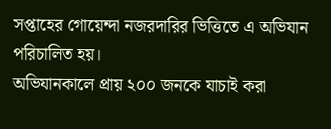সপ্তাহের গোয়েন্দা নজরদারির ভিত্তিতে এ অভিযান পরিচালিত হয়।
অভিযানকালে প্রায় ২০০ জনকে যাচাই করা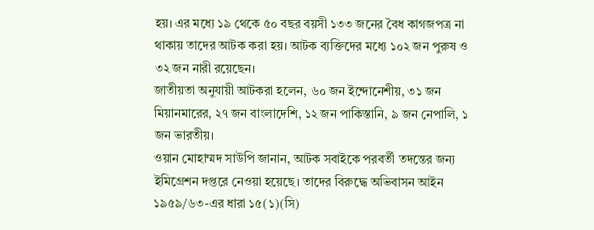হয়। এর মধ্যে ১৯ থেকে ৫০ বছর বয়সী ১৩৩ জনের বৈধ কাগজপত্র না থাকায় তাদের আটক করা হয়। আটক ব্যক্তিদের মধ্যে ১০২ জন পুরুষ ও ৩২ জন নারী রয়েছেন।
জাতীয়তা অনুযায়ী আটকরা হলেন, ৬০ জন ইন্দোনেশীয়, ৩১ জন মিয়ানমারের, ২৭ জন বাংলাদেশি, ১২ জন পাকিস্তানি, ৯ জন নেপালি, ১ জন ভারতীয়।
ওয়ান মোহাম্মদ সাউপি জানান, আটক সবাইকে পরবর্তী তদন্তের জন্য ইমিগ্রেশন দপ্তরে নেওয়া হয়েছে। তাদের বিরুদ্ধে অভিবাসন আইন ১৯৫৯/৬৩-এর ধারা ১৫(১)(সি)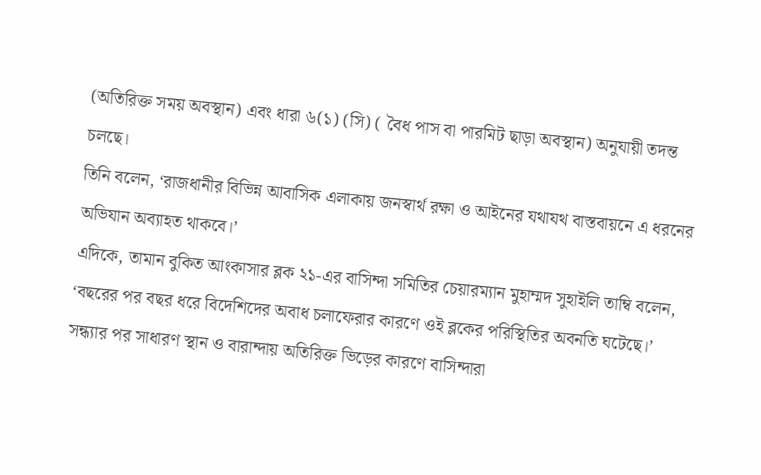(অতিরিক্ত সময় অবস্থান) এবং ধারা ৬(১) (সি) ( বৈধ পাস বা পারমিট ছাড়া অবস্থান) অনুযায়ী তদন্ত চলছে।
তিনি বলেন, ‘রাজধানীর বিভিন্ন আবাসিক এলাকায় জনস্বার্থ রক্ষা ও আইনের যথাযথ বাস্তবায়নে এ ধরনের অভিযান অব্যাহত থাকবে।’
এদিকে, তামান বুকিত আংকাসার ব্লক ২১-এর বাসিন্দা সমিতির চেয়ারম্যান মুহাম্মদ সুহাইলি তাম্বি বলেন, ‘বছরের পর বছর ধরে বিদেশিদের অবাধ চলাফেরার কারণে ওই ব্লকের পরিস্থিতির অবনতি ঘটেছে।’ সন্ধ্যার পর সাধারণ স্থান ও বারান্দায় অতিরিক্ত ভিড়ের কারণে বাসিন্দারা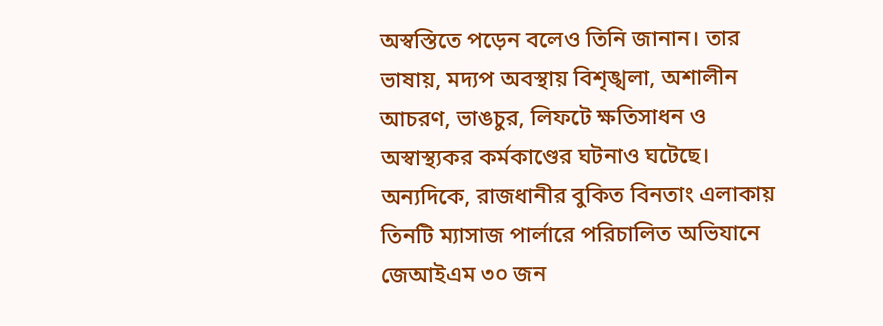অস্বস্তিতে পড়েন বলেও তিনি জানান। তার ভাষায়, মদ্যপ অবস্থায় বিশৃঙ্খলা, অশালীন আচরণ, ভাঙচুর, লিফটে ক্ষতিসাধন ও অস্বাস্থ্যকর কর্মকাণ্ডের ঘটনাও ঘটেছে।
অন্যদিকে, রাজধানীর বুকিত বিনতাং এলাকায় তিনটি ম্যাসাজ পার্লারে পরিচালিত অভিযানে জেআইএম ৩০ জন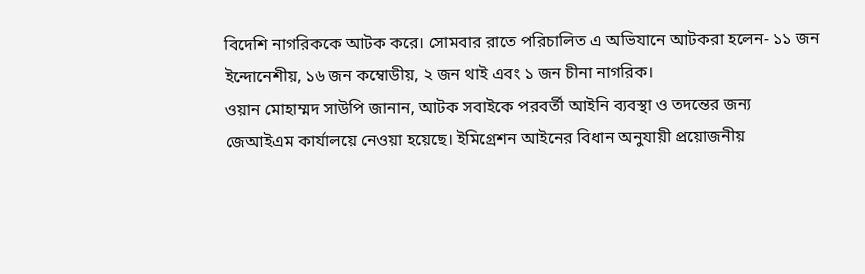বিদেশি নাগরিককে আটক করে। সোমবার রাতে পরিচালিত এ অভিযানে আটকরা হলেন- ১১ জন ইন্দোনেশীয়, ১৬ জন কম্বোডীয়, ২ জন থাই এবং ১ জন চীনা নাগরিক।
ওয়ান মোহাম্মদ সাউপি জানান, আটক সবাইকে পরবর্তী আইনি ব্যবস্থা ও তদন্তের জন্য জেআইএম কার্যালয়ে নেওয়া হয়েছে। ইমিগ্রেশন আইনের বিধান অনুযায়ী প্রয়োজনীয়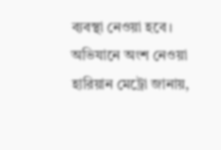ব্যবস্থা নেওয়া হবে।
অভিযানে অংশ নেওয়া হারিয়ান মেট্রো জানায়,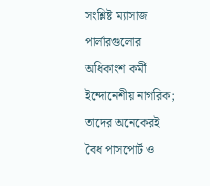সংশ্লিষ্ট ম্যাসাজ পার্লারগুলোর অধিকাংশ কর্মী ইন্দোনেশীয় নাগরিক; তাদের অনেকেরই বৈধ পাসপোর্ট ও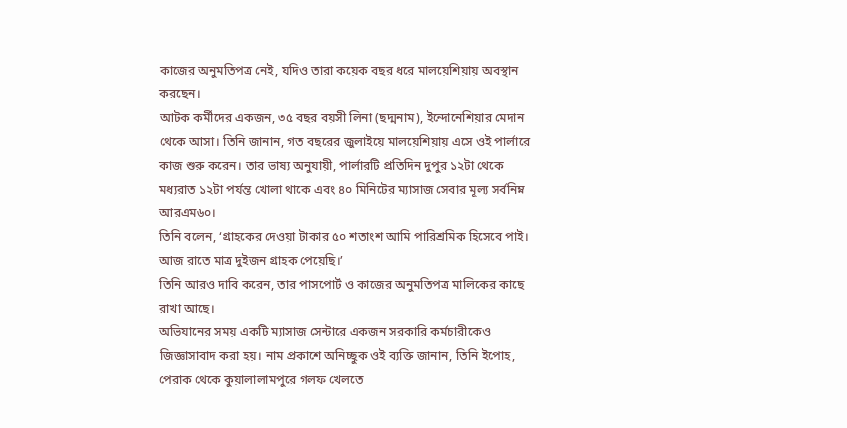কাজের অনুমতিপত্র নেই, যদিও তারা কয়েক বছর ধরে মালয়েশিয়ায় অবস্থান করছেন।
আটক কর্মীদের একজন, ৩৫ বছর বয়সী লিনা (ছদ্মনাম), ইন্দোনেশিয়ার মেদান থেকে আসা। তিনি জানান, গত বছরের জুলাইয়ে মালয়েশিয়ায় এসে ওই পার্লারে কাজ শুরু করেন। তার ভাষ্য অনুযায়ী, পার্লারটি প্রতিদিন দুপুর ১২টা থেকে মধ্যরাত ১২টা পর্যন্ত খোলা থাকে এবং ৪০ মিনিটের ম্যাসাজ সেবার মূল্য সর্বনিম্ন আরএম৬০।
তিনি বলেন, ‘গ্রাহকের দেওয়া টাকার ৫০ শতাংশ আমি পারিশ্রমিক হিসেবে পাই। আজ রাতে মাত্র দুইজন গ্রাহক পেয়েছি।’
তিনি আরও দাবি করেন, তার পাসপোর্ট ও কাজের অনুমতিপত্র মালিকের কাছে রাখা আছে।
অভিযানের সময় একটি ম্যাসাজ সেন্টারে একজন সরকারি কর্মচারীকেও জিজ্ঞাসাবাদ করা হয়। নাম প্রকাশে অনিচ্ছুক ওই ব্যক্তি জানান, তিনি ইপোহ, পেরাক থেকে কুয়ালালামপুরে গলফ খেলতে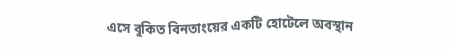এসে বুকিত বিনতাংয়ের একটি হোটেলে অবস্থান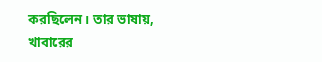করছিলেন। তার ভাষায়, খাবারের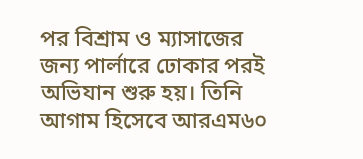পর বিশ্রাম ও ম্যাসাজের জন্য পার্লারে ঢোকার পরই অভিযান শুরু হয়। তিনি আগাম হিসেবে আরএম৬০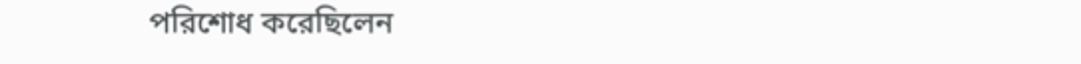পরিশোধ করেছিলেন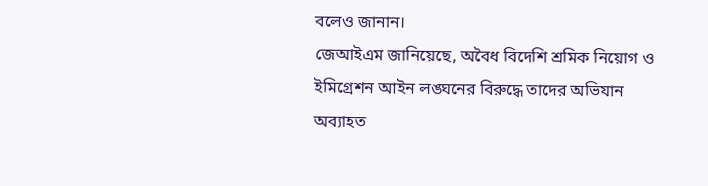বলেও জানান।
জেআইএম জানিয়েছে, অবৈধ বিদেশি শ্রমিক নিয়োগ ও ইমিগ্রেশন আইন লঙ্ঘনের বিরুদ্ধে তাদের অভিযান অব্যাহত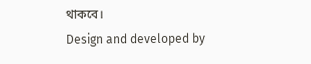থাকবে।
Design and developed by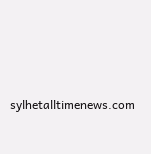sylhetalltimenews.com